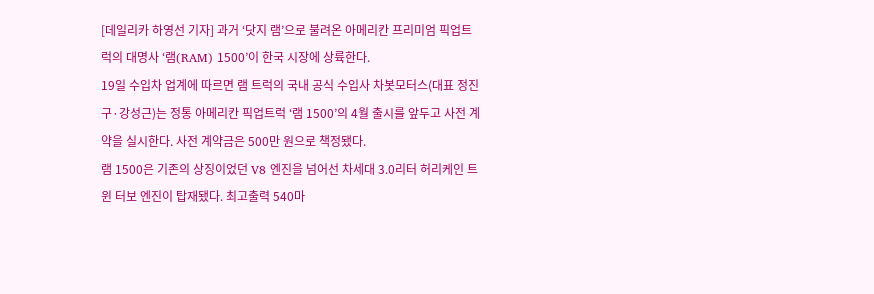[데일리카 하영선 기자] 과거 ‘닷지 램’으로 불려온 아메리칸 프리미엄 픽업트럭의 대명사 ‘램(RAM) 1500’이 한국 시장에 상륙한다.
19일 수입차 업계에 따르면 램 트럭의 국내 공식 수입사 차봇모터스(대표 정진구·강성근)는 정통 아메리칸 픽업트럭 ‘램 1500’의 4월 출시를 앞두고 사전 계약을 실시한다. 사전 계약금은 500만 원으로 책정됐다.
램 1500은 기존의 상징이었던 V8 엔진을 넘어선 차세대 3.0리터 허리케인 트윈 터보 엔진이 탑재됐다. 최고출력 540마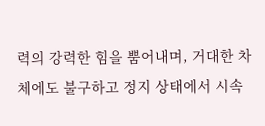력의 강력한 힘을 뿜어내며, 거대한 차체에도 불구하고 정지 상태에서 시속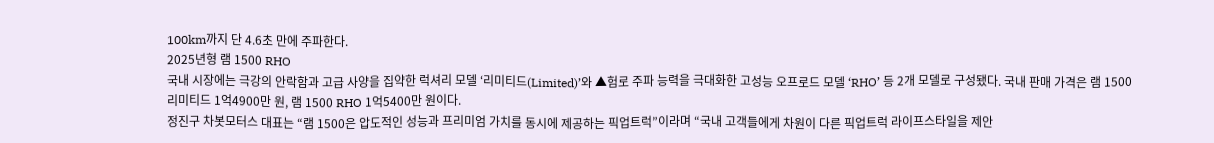100km까지 단 4.6초 만에 주파한다.
2025년형 램 1500 RHO
국내 시장에는 극강의 안락함과 고급 사양을 집약한 럭셔리 모델 ‘리미티드(Limited)’와 ▲험로 주파 능력을 극대화한 고성능 오프로드 모델 ‘RHO’ 등 2개 모델로 구성됐다. 국내 판매 가격은 램 1500 리미티드 1억4900만 원, 램 1500 RHO 1억5400만 원이다.
정진구 차봇모터스 대표는 “램 1500은 압도적인 성능과 프리미엄 가치를 동시에 제공하는 픽업트럭”이라며 “국내 고객들에게 차원이 다른 픽업트럭 라이프스타일을 제안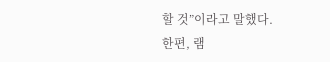할 것”이라고 말했다.
한편, 램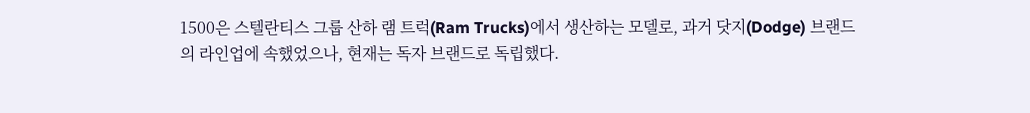1500은 스텔란티스 그룹 산하 램 트럭(Ram Trucks)에서 생산하는 모델로, 과거 닷지(Dodge) 브랜드의 라인업에 속했었으나, 현재는 독자 브랜드로 독립했다.